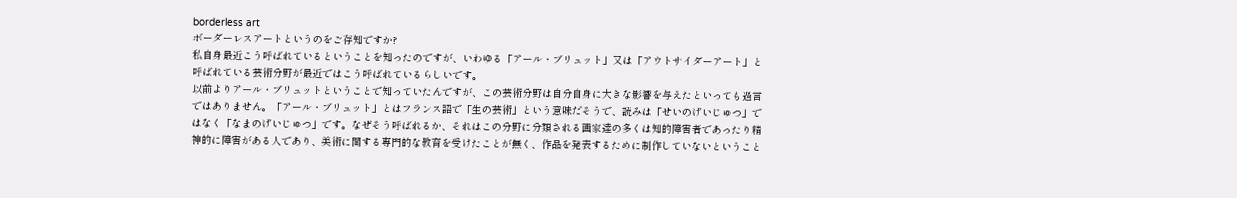borderless art
ボーダーレスアートというのをご存知ですか?
私自身最近こう呼ばれているということを知ったのですが、いわゆる「アール・ブリュット」又は「アウトサイダーアート」と呼ばれている芸術分野が最近ではこう呼ばれているらしいです。
以前よりアール・ブリュットということで知っていたんですが、この芸術分野は自分自身に大きな影響を与えたといっても過言ではありません。「アール・ブリュット」とはフランス語で「生の芸術」という意味だそうで、読みは「せいのげいじゅつ」ではなく「なまのげいじゅつ」です。なぜそう呼ばれるか、それはこの分野に分類される画家達の多くは知的障害者であったり精神的に障害がある人であり、美術に関する専門的な教育を受けたことが無く、作品を発表するために制作していないということ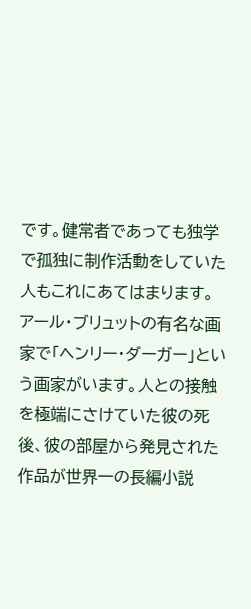です。健常者であっても独学で孤独に制作活動をしていた人もこれにあてはまります。
アール・ブリュットの有名な画家で「ヘンリー・ダーガー」という画家がいます。人との接触を極端にさけていた彼の死後、彼の部屋から発見された作品が世界一の長編小説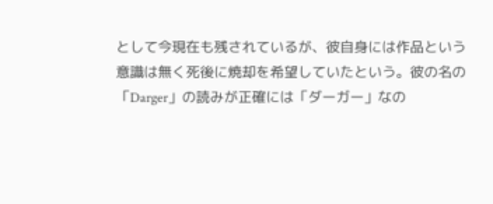として今現在も残されているが、彼自身には作品という意識は無く死後に焼却を希望していたという。彼の名の「Darger」の読みが正確には「ダーガー」なの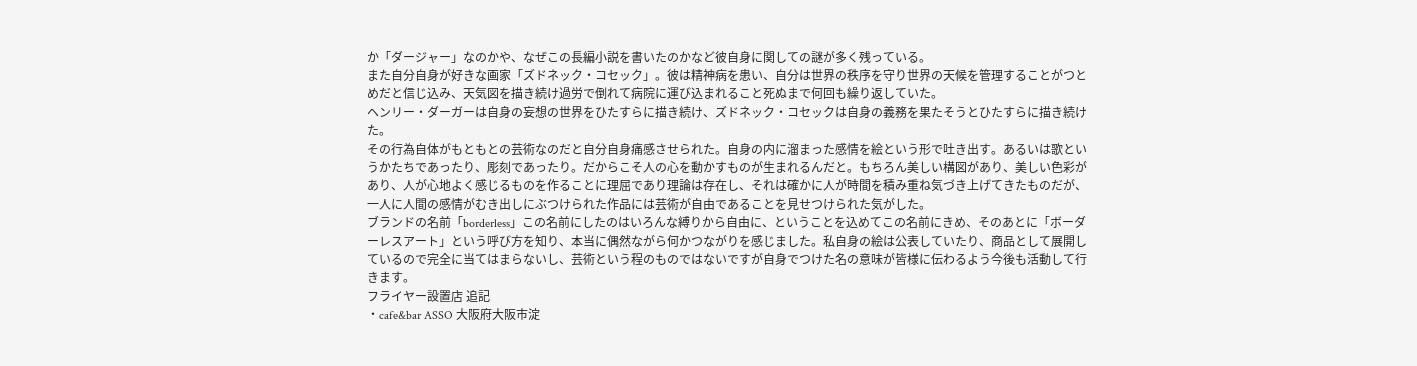か「ダージャー」なのかや、なぜこの長編小説を書いたのかなど彼自身に関しての謎が多く残っている。
また自分自身が好きな画家「ズドネック・コセック」。彼は精神病を患い、自分は世界の秩序を守り世界の天候を管理することがつとめだと信じ込み、天気図を描き続け過労で倒れて病院に運び込まれること死ぬまで何回も繰り返していた。
ヘンリー・ダーガーは自身の妄想の世界をひたすらに描き続け、ズドネック・コセックは自身の義務を果たそうとひたすらに描き続けた。
その行為自体がもともとの芸術なのだと自分自身痛感させられた。自身の内に溜まった感情を絵という形で吐き出す。あるいは歌というかたちであったり、彫刻であったり。だからこそ人の心を動かすものが生まれるんだと。もちろん美しい構図があり、美しい色彩があり、人が心地よく感じるものを作ることに理屈であり理論は存在し、それは確かに人が時間を積み重ね気づき上げてきたものだが、一人に人間の感情がむき出しにぶつけられた作品には芸術が自由であることを見せつけられた気がした。
ブランドの名前「borderless」この名前にしたのはいろんな縛りから自由に、ということを込めてこの名前にきめ、そのあとに「ボーダーレスアート」という呼び方を知り、本当に偶然ながら何かつながりを感じました。私自身の絵は公表していたり、商品として展開しているので完全に当てはまらないし、芸術という程のものではないですが自身でつけた名の意味が皆様に伝わるよう今後も活動して行きます。
フライヤー設置店 追記
・cafe&bar ASSO 大阪府大阪市淀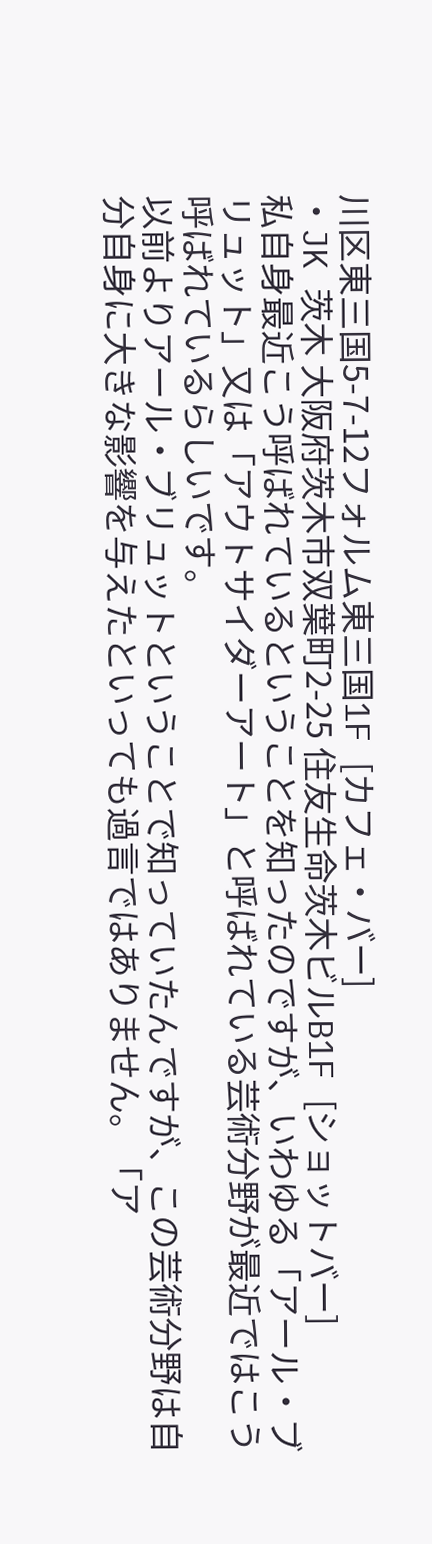川区東三国5-7-12フォルム東三国1F [カフェ・バー]
・JK 茨木 大阪府茨木市双葉町2-25 住友生命茨木ビルB1F [ショットバー]
私自身最近こう呼ばれているということを知ったのですが、いわゆる「アール・ブリュット」又は「アウトサイダーアート」と呼ばれている芸術分野が最近ではこう呼ばれているらしいです。
以前よりアール・ブリュットということで知っていたんですが、この芸術分野は自分自身に大きな影響を与えたといっても過言ではありません。「ア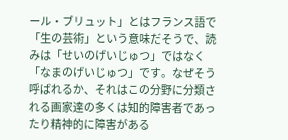ール・ブリュット」とはフランス語で「生の芸術」という意味だそうで、読みは「せいのげいじゅつ」ではなく「なまのげいじゅつ」です。なぜそう呼ばれるか、それはこの分野に分類される画家達の多くは知的障害者であったり精神的に障害がある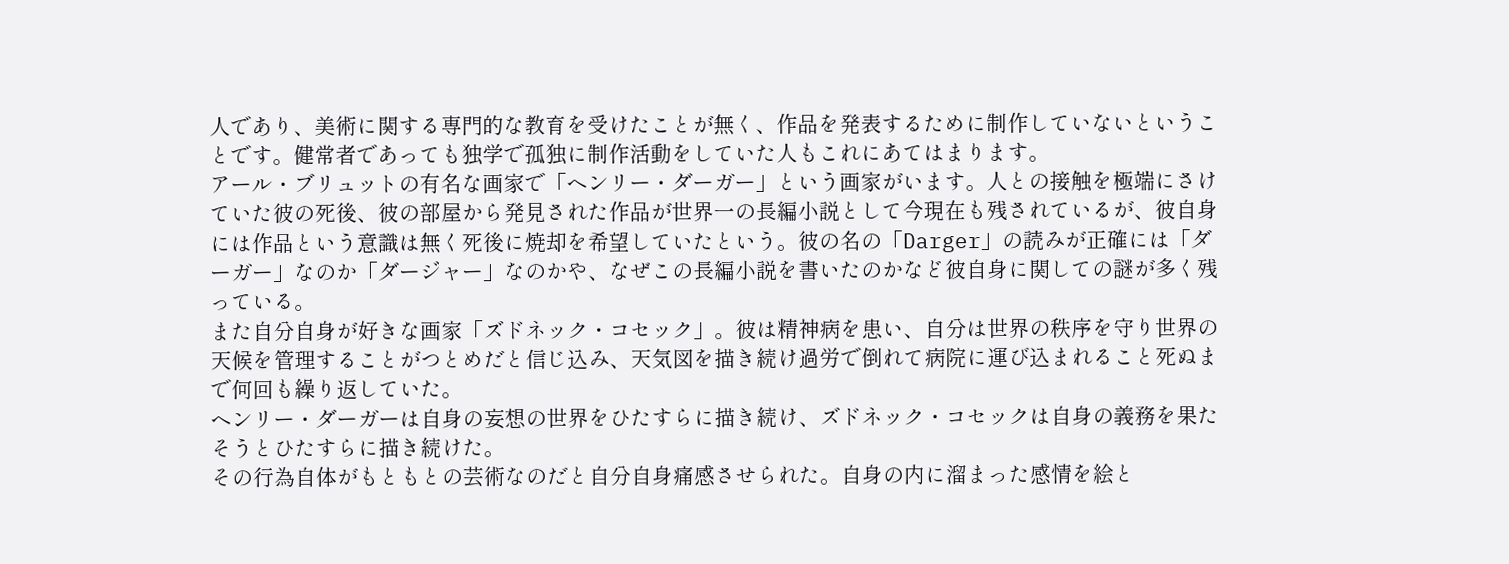人であり、美術に関する専門的な教育を受けたことが無く、作品を発表するために制作していないということです。健常者であっても独学で孤独に制作活動をしていた人もこれにあてはまります。
アール・ブリュットの有名な画家で「ヘンリー・ダーガー」という画家がいます。人との接触を極端にさけていた彼の死後、彼の部屋から発見された作品が世界一の長編小説として今現在も残されているが、彼自身には作品という意識は無く死後に焼却を希望していたという。彼の名の「Darger」の読みが正確には「ダーガー」なのか「ダージャー」なのかや、なぜこの長編小説を書いたのかなど彼自身に関しての謎が多く残っている。
また自分自身が好きな画家「ズドネック・コセック」。彼は精神病を患い、自分は世界の秩序を守り世界の天候を管理することがつとめだと信じ込み、天気図を描き続け過労で倒れて病院に運び込まれること死ぬまで何回も繰り返していた。
ヘンリー・ダーガーは自身の妄想の世界をひたすらに描き続け、ズドネック・コセックは自身の義務を果たそうとひたすらに描き続けた。
その行為自体がもともとの芸術なのだと自分自身痛感させられた。自身の内に溜まった感情を絵と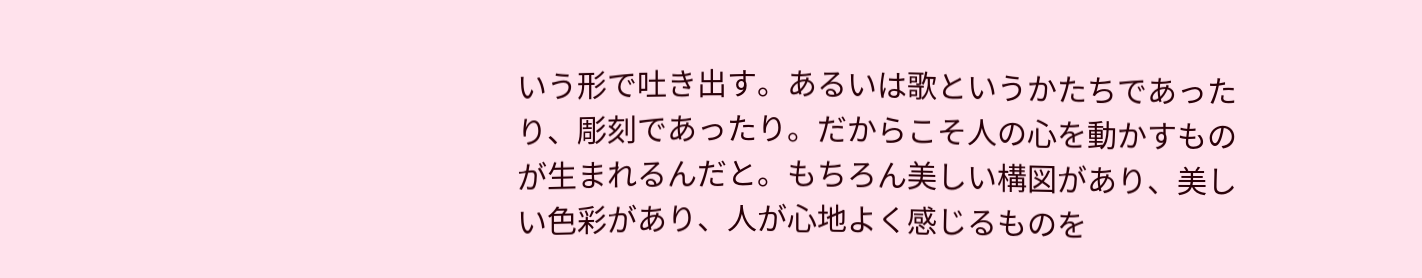いう形で吐き出す。あるいは歌というかたちであったり、彫刻であったり。だからこそ人の心を動かすものが生まれるんだと。もちろん美しい構図があり、美しい色彩があり、人が心地よく感じるものを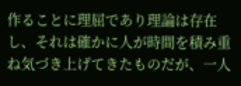作ることに理屈であり理論は存在し、それは確かに人が時間を積み重ね気づき上げてきたものだが、一人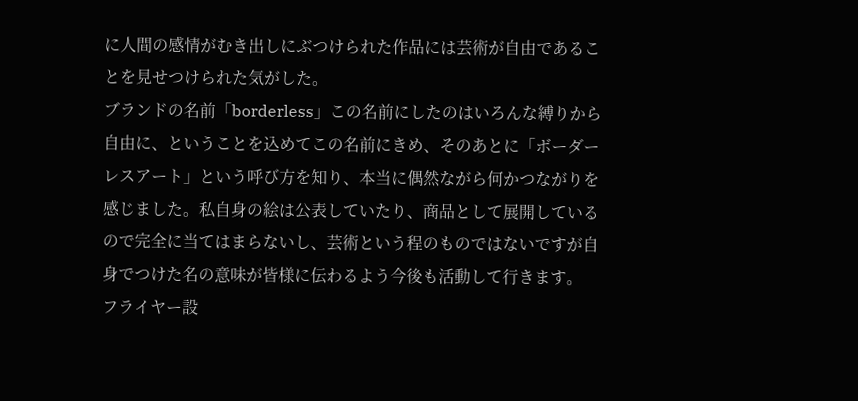に人間の感情がむき出しにぶつけられた作品には芸術が自由であることを見せつけられた気がした。
ブランドの名前「borderless」この名前にしたのはいろんな縛りから自由に、ということを込めてこの名前にきめ、そのあとに「ボーダーレスアート」という呼び方を知り、本当に偶然ながら何かつながりを感じました。私自身の絵は公表していたり、商品として展開しているので完全に当てはまらないし、芸術という程のものではないですが自身でつけた名の意味が皆様に伝わるよう今後も活動して行きます。
フライヤー設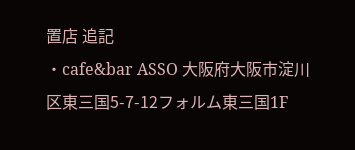置店 追記
・cafe&bar ASSO 大阪府大阪市淀川区東三国5-7-12フォルム東三国1F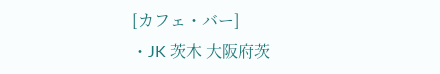[カフェ・バー]
・JK 茨木 大阪府茨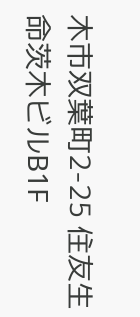木市双葉町2-25 住友生命茨木ビルB1F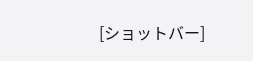[ショットバー]